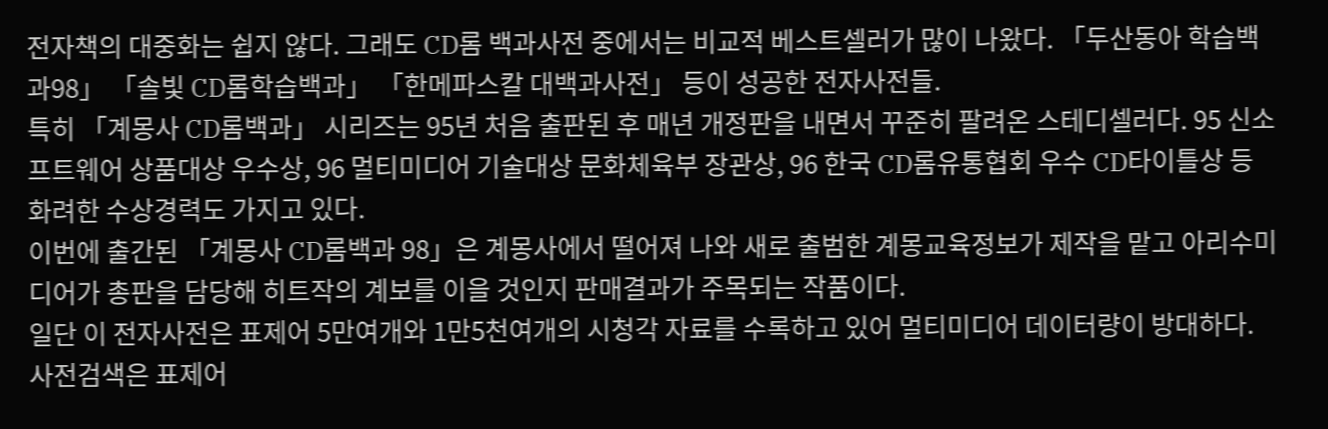전자책의 대중화는 쉽지 않다. 그래도 CD롬 백과사전 중에서는 비교적 베스트셀러가 많이 나왔다. 「두산동아 학습백과98」 「솔빛 CD롬학습백과」 「한메파스칼 대백과사전」 등이 성공한 전자사전들.
특히 「계몽사 CD롬백과」 시리즈는 95년 처음 출판된 후 매년 개정판을 내면서 꾸준히 팔려온 스테디셀러다. 95 신소프트웨어 상품대상 우수상, 96 멀티미디어 기술대상 문화체육부 장관상, 96 한국 CD롬유통협회 우수 CD타이틀상 등 화려한 수상경력도 가지고 있다.
이번에 출간된 「계몽사 CD롬백과 98」은 계몽사에서 떨어져 나와 새로 출범한 계몽교육정보가 제작을 맡고 아리수미디어가 총판을 담당해 히트작의 계보를 이을 것인지 판매결과가 주목되는 작품이다.
일단 이 전자사전은 표제어 5만여개와 1만5천여개의 시청각 자료를 수록하고 있어 멀티미디어 데이터량이 방대하다. 사전검색은 표제어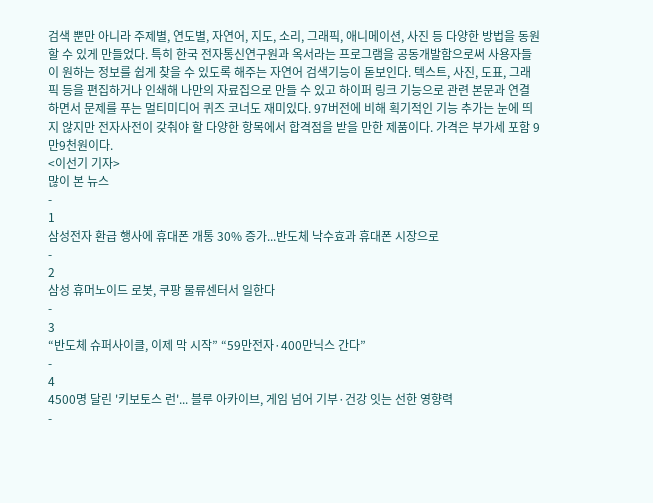검색 뿐만 아니라 주제별, 연도별, 자연어, 지도, 소리, 그래픽, 애니메이션, 사진 등 다양한 방법을 동원할 수 있게 만들었다. 특히 한국 전자통신연구원과 옥서라는 프로그램을 공동개발함으로써 사용자들이 원하는 정보를 쉽게 찾을 수 있도록 해주는 자연어 검색기능이 돋보인다. 텍스트, 사진, 도표, 그래픽 등을 편집하거나 인쇄해 나만의 자료집으로 만들 수 있고 하이퍼 링크 기능으로 관련 본문과 연결하면서 문제를 푸는 멀티미디어 퀴즈 코너도 재미있다. 97버전에 비해 획기적인 기능 추가는 눈에 띄지 않지만 전자사전이 갖춰야 할 다양한 항목에서 합격점을 받을 만한 제품이다. 가격은 부가세 포함 9만9천원이다.
<이선기 기자>
많이 본 뉴스
-
1
삼성전자 환급 행사에 휴대폰 개통 30% 증가...반도체 낙수효과 휴대폰 시장으로
-
2
삼성 휴머노이드 로봇, 쿠팡 물류센터서 일한다
-
3
“반도체 슈퍼사이클, 이제 막 시작” “59만전자·400만닉스 간다”
-
4
4500명 달린 '키보토스 런'... 블루 아카이브, 게임 넘어 기부·건강 잇는 선한 영향력
-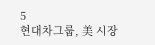5
현대차그룹, 美 시장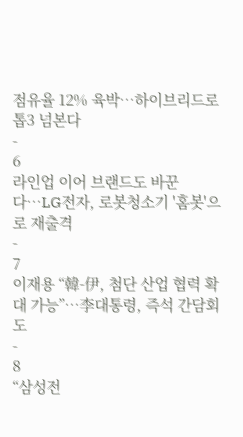점유율 12% 육박…하이브리드로 톱3 넘본다
-
6
라인업 이어 브랜드도 바꾼다…LG전자, 로봇청소기 '홈봇'으로 재출격
-
7
이재용 “韓-伊, 첨단 산업 협력 확대 가능”…李대통령, 즉석 간담회도
-
8
“삼성전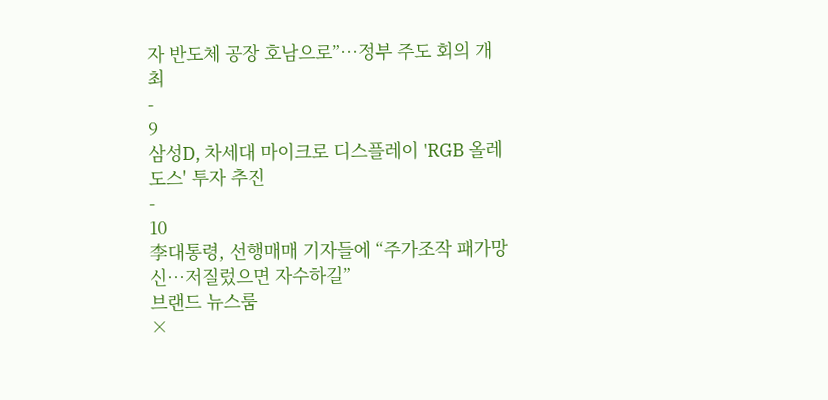자 반도체 공장 호남으로”…정부 주도 회의 개최
-
9
삼성D, 차세대 마이크로 디스플레이 'RGB 올레도스' 투자 추진
-
10
李대통령, 선행매매 기자들에 “주가조작 패가망신…저질렀으면 자수하길”
브랜드 뉴스룸
×